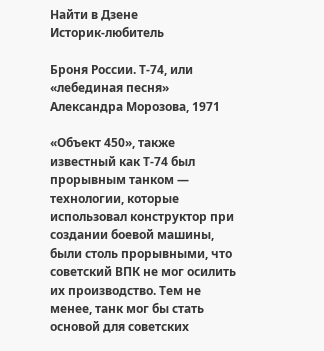Найти в Дзене
Историк-любитель

Броня России. Т-74, или «лебединая песня» Александра Морозова, 1971

«Объект 450», также известный как Т-74 был прорывным танком — технологии, которые использовал конструктор при создании боевой машины, были столь прорывными, что советский ВПК не мог осилить их производство. Тем не менее, танк мог бы стать основой для советских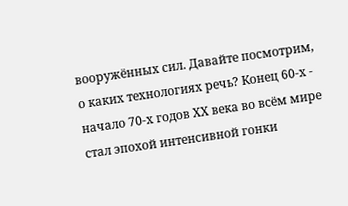вооружённых сил. Давайте посмотрим, о каких технологиях речь? Конец 60-х - начало 70-х годов ХХ века во всём мире стал эпохой интенсивной гонки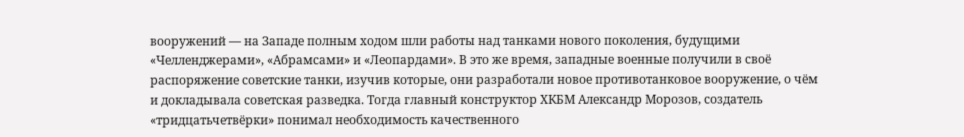вооружений — на Западе полным ходом шли работы над танками нового поколения, будущими «Челленджерами», «Абрамсами» и «Леопардами». В это же время, западные военные получили в своё распоряжение советские танки, изучив которые, они разработали новое противотанковое вооружение, о чём и докладывала советская разведка. Тогда главный конструктор ХКБМ Александр Морозов, создатель «тридцатьчетвёрки» понимал необходимость качественного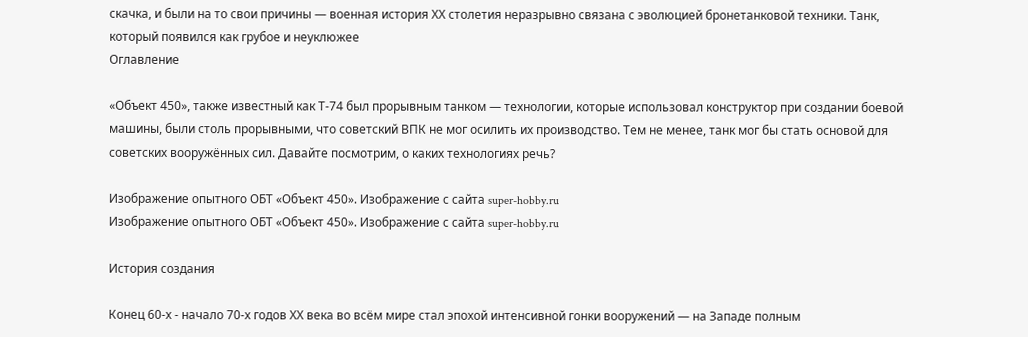скачка, и были на то свои причины — военная история ХХ столетия неразрывно связана с эволюцией бронетанковой техники. Танк, который появился как грубое и неуклюжее
Оглавление

«Объект 450», также известный как Т-74 был прорывным танком — технологии, которые использовал конструктор при создании боевой машины, были столь прорывными, что советский ВПК не мог осилить их производство. Тем не менее, танк мог бы стать основой для советских вооружённых сил. Давайте посмотрим, о каких технологиях речь?

Изображение опытного ОБТ «Объект 450». Изображение с сайта super-hobby.ru
Изображение опытного ОБТ «Объект 450». Изображение с сайта super-hobby.ru

История создания

Конец 60-х - начало 70-х годов ХХ века во всём мире стал эпохой интенсивной гонки вооружений — на Западе полным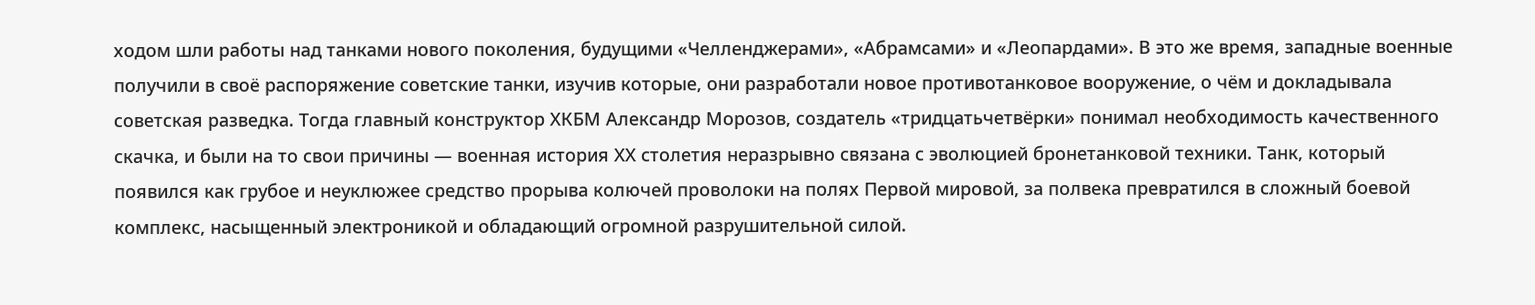ходом шли работы над танками нового поколения, будущими «Челленджерами», «Абрамсами» и «Леопардами». В это же время, западные военные получили в своё распоряжение советские танки, изучив которые, они разработали новое противотанковое вооружение, о чём и докладывала советская разведка. Тогда главный конструктор ХКБМ Александр Морозов, создатель «тридцатьчетвёрки» понимал необходимость качественного скачка, и были на то свои причины — военная история ХХ столетия неразрывно связана с эволюцией бронетанковой техники. Танк, который появился как грубое и неуклюжее средство прорыва колючей проволоки на полях Первой мировой, за полвека превратился в сложный боевой комплекс, насыщенный электроникой и обладающий огромной разрушительной силой.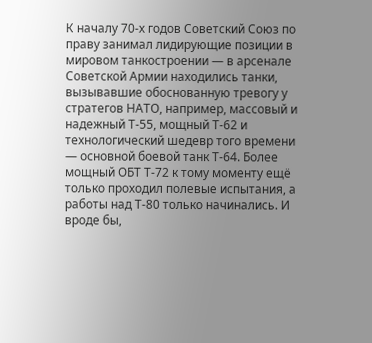К началу 70-х годов Советский Союз по праву занимал лидирующие позиции в мировом танкостроении — в арсенале Советской Армии находились танки, вызывавшие обоснованную тревогу у стратегов НАТО, например, массовый и надежный Т-55, мощный Т-62 и технологический шедевр того времени — основной боевой танк Т-64. Более мощный ОБТ Т-72 к тому моменту ещё только проходил полевые испытания, а работы над Т-80 только начинались. И вроде бы,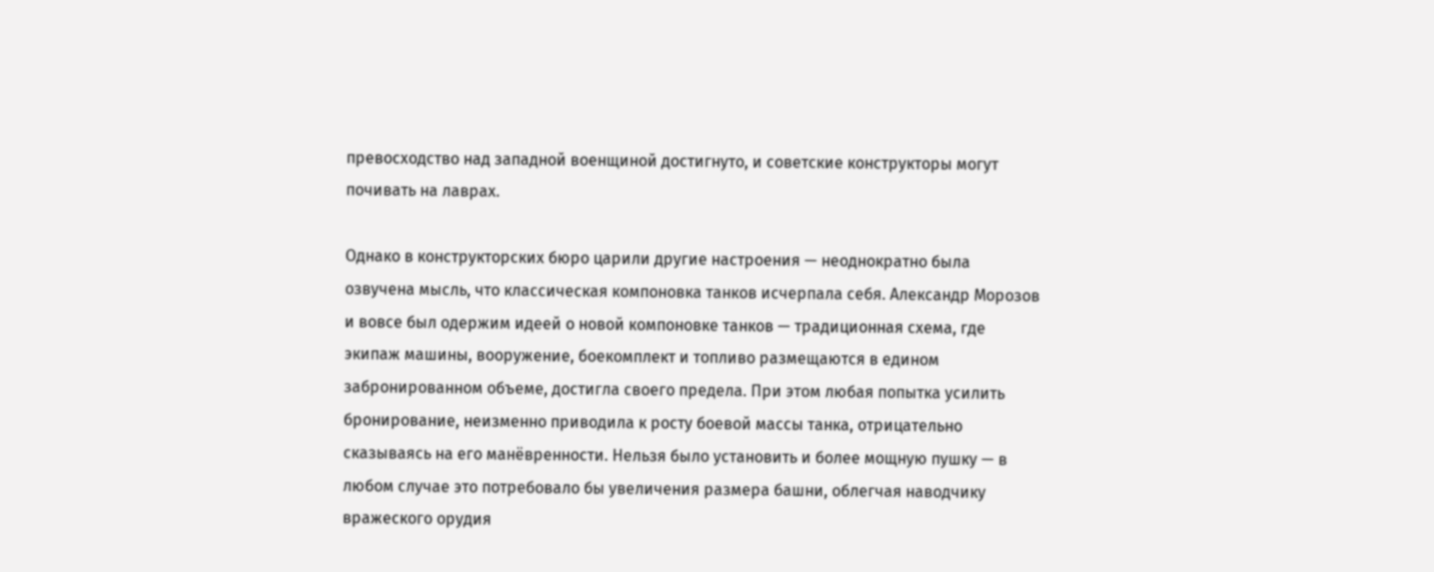превосходство над западной военщиной достигнуто, и советские конструкторы могут почивать на лаврах.

Однако в конструкторских бюро царили другие настроения — неоднократно была озвучена мысль, что классическая компоновка танков исчерпала себя. Александр Морозов и вовсе был одержим идеей о новой компоновке танков — традиционная схема, где экипаж машины, вооружение, боекомплект и топливо размещаются в едином забронированном объеме, достигла своего предела. При этом любая попытка усилить бронирование, неизменно приводила к росту боевой массы танка, отрицательно сказываясь на его манёвренности. Нельзя было установить и более мощную пушку — в любом случае это потребовало бы увеличения размера башни, облегчая наводчику вражеского орудия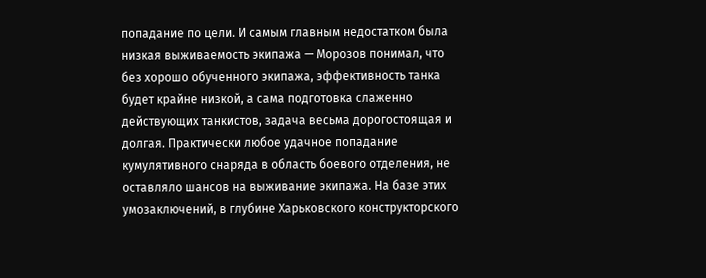попадание по цели. И самым главным недостатком была низкая выживаемость экипажа — Морозов понимал, что без хорошо обученного экипажа, эффективность танка будет крайне низкой, а сама подготовка слаженно действующих танкистов, задача весьма дорогостоящая и долгая. Практически любое удачное попадание кумулятивного снаряда в область боевого отделения, не оставляло шансов на выживание экипажа. На базе этих умозаключений, в глубине Харьковского конструкторского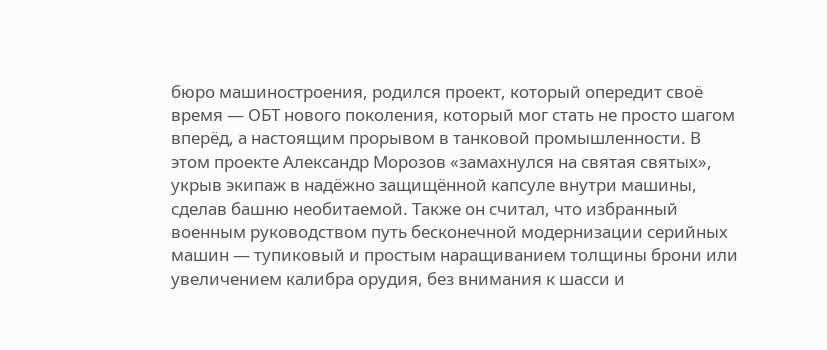бюро машиностроения, родился проект, который опередит своё время — ОБТ нового поколения, который мог стать не просто шагом вперёд, а настоящим прорывом в танковой промышленности. В этом проекте Александр Морозов «замахнулся на святая святых», укрыв экипаж в надёжно защищённой капсуле внутри машины, сделав башню необитаемой. Также он считал, что избранный военным руководством путь бесконечной модернизации серийных машин — тупиковый и простым наращиванием толщины брони или увеличением калибра орудия, без внимания к шасси и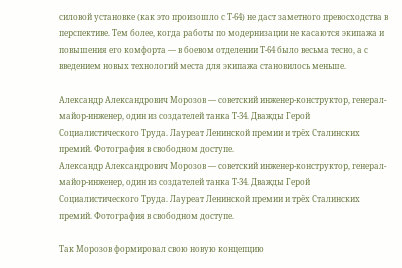силовой установке (как это произошло с Т-64) не даст заметного превосходства в перспективе. Тем более, когда работы по модернизации не касаются экипажа и повышения его комфорта — в боевом отделении Т-64 было весьма тесно, а с введением новых технологий места для экипажа становилось меньше.

Александр Александрович Морозов — советский инженер-конструктор, генерал-майор-инженер, один из создателей танка Т-34. Дважды Герой Социалистического Труда. Лауреат Ленинской премии и трёх Сталинских премий. Фотография в свободном доступе.
Александр Александрович Морозов — советский инженер-конструктор, генерал-майор-инженер, один из создателей танка Т-34. Дважды Герой Социалистического Труда. Лауреат Ленинской премии и трёх Сталинских премий. Фотография в свободном доступе.

Так Морозов формировал свою новую концепцию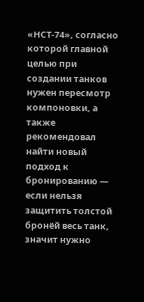«НСТ-74», согласно которой главной целью при создании танков нужен пересмотр компоновки, а также рекомендовал найти новый подход к бронированию — если нельзя защитить толстой бронёй весь танк, значит нужно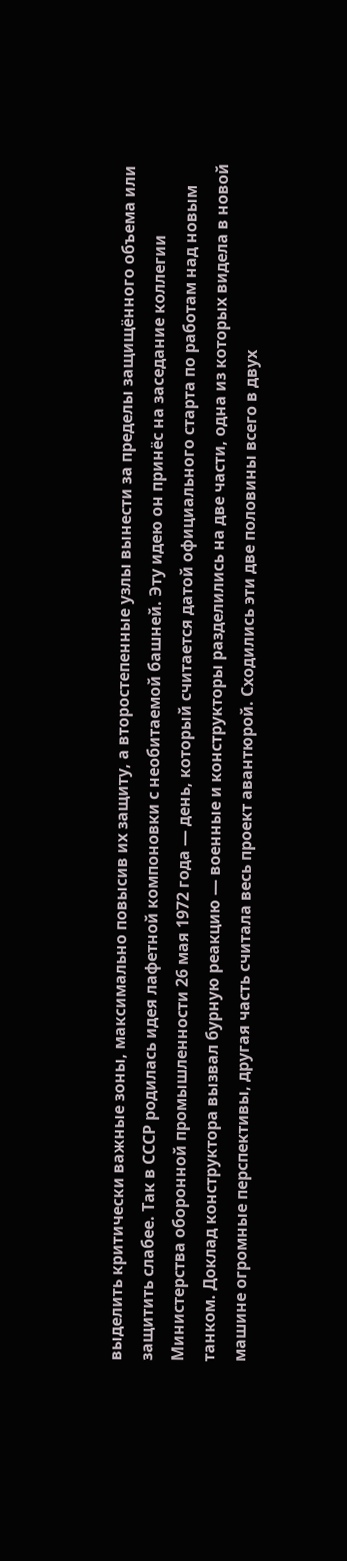выделить критически важные зоны, максимально повысив их защиту, а второстепенные узлы вынести за пределы защищённого объема или защитить слабее. Так в СССР родилась идея лафетной компоновки с необитаемой башней. Эту идею он принёс на заседание коллегии Министерства оборонной промышленности 26 мая 1972 года — день, который считается датой официального старта по работам над новым танком. Доклад конструктора вызвал бурную реакцию — военные и конструкторы разделились на две части, одна из которых видела в новой машине огромные перспективы, другая часть считала весь проект авантюрой. Сходились эти две половины всего в двух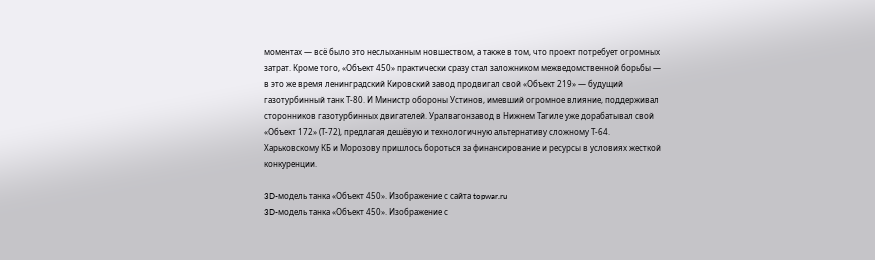моментах — всё было это неслыханным новшеством, а также в том, что проект потребует огромных затрат. Кроме того, «Объект 450» практически сразу стал заложником межведомственной борьбы — в это же время ленинградский Кировский завод продвигал свой «Объект 219» — будущий газотурбинный танк Т-80. И Министр обороны Устинов, имевший огромное влияние, поддерживал сторонников газотурбинных двигателей. Уралвагонзавод в Нижнем Тагиле уже дорабатывал свой «Объект 172» (Т-72), предлагая дешёвую и технологичную альтернативу сложному Т-64. Харьковскому КБ и Морозову пришлось бороться за финансирование и ресурсы в условиях жесткой конкуренции.

3D-модель танка «Объект 450». Изображение с сайта topwar.ru
3D-модель танка «Объект 450». Изображение с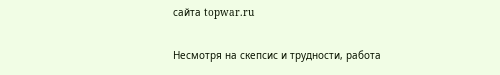сайта topwar.ru

Несмотря на скепсис и трудности, работа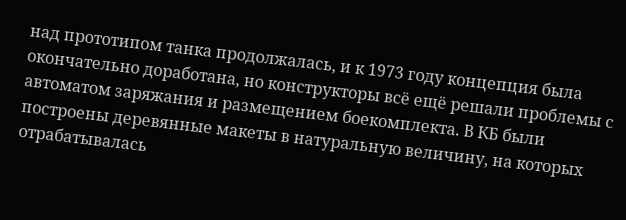над прототипом танка продолжалась, и к 1973 году концепция была окончательно доработана, но конструкторы всё ещё решали проблемы с автоматом заряжания и размещением боекомплекта. В КБ были построены деревянные макеты в натуральную величину, на которых отрабатывалась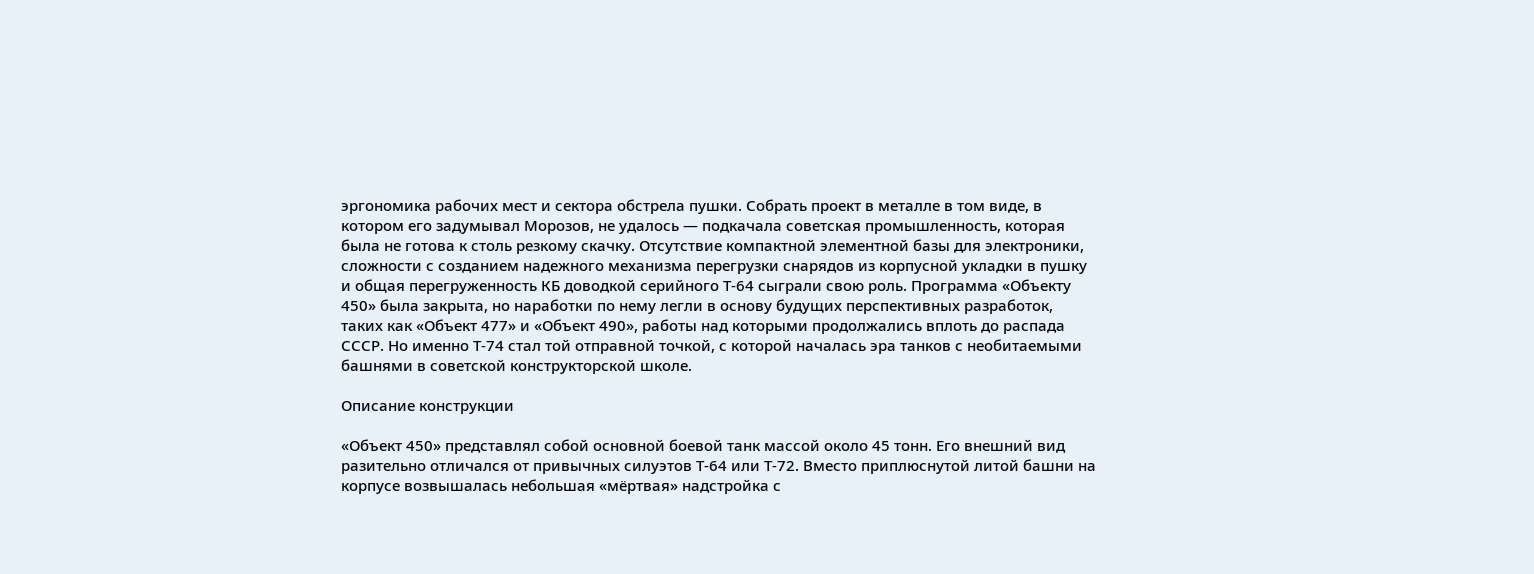эргономика рабочих мест и сектора обстрела пушки. Собрать проект в металле в том виде, в котором его задумывал Морозов, не удалось — подкачала советская промышленность, которая была не готова к столь резкому скачку. Отсутствие компактной элементной базы для электроники, сложности с созданием надежного механизма перегрузки снарядов из корпусной укладки в пушку и общая перегруженность КБ доводкой серийного Т-64 сыграли свою роль. Программа «Объекту 450» была закрыта, но наработки по нему легли в основу будущих перспективных разработок, таких как «Объект 477» и «Объект 490», работы над которыми продолжались вплоть до распада СССР. Но именно Т-74 стал той отправной точкой, с которой началась эра танков с необитаемыми башнями в советской конструкторской школе.

Описание конструкции

«Объект 450» представлял собой основной боевой танк массой около 45 тонн. Его внешний вид разительно отличался от привычных силуэтов Т-64 или Т-72. Вместо приплюснутой литой башни на корпусе возвышалась небольшая «мёртвая» надстройка с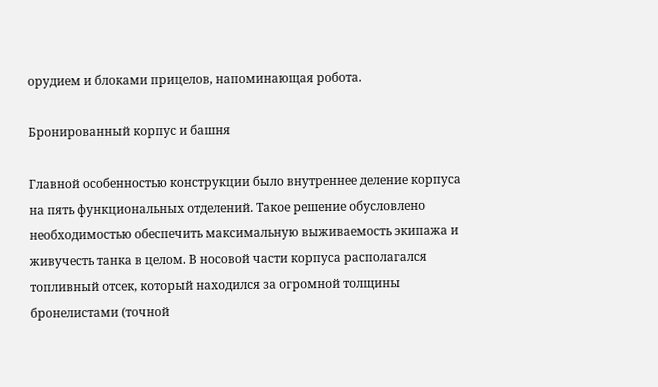орудием и блоками прицелов, напоминающая робота.

Бронированный корпус и башня

Главной особенностью конструкции было внутреннее деление корпуса на пять функциональных отделений. Такое решение обусловлено необходимостью обеспечить максимальную выживаемость экипажа и живучесть танка в целом. В носовой части корпуса располагался топливный отсек, который находился за огромной толщины бронелистами (точной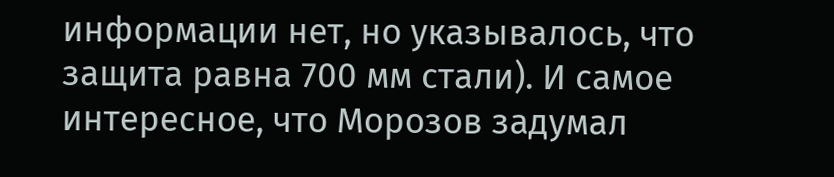информации нет, но указывалось, что защита равна 700 мм стали). И самое интересное, что Морозов задумал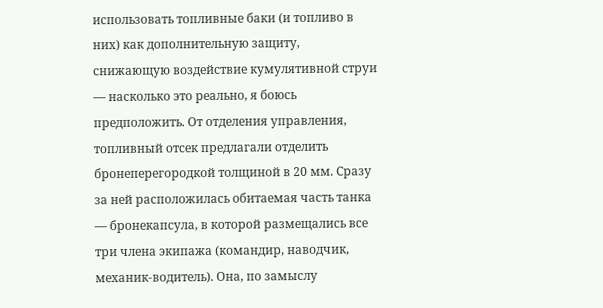использовать топливные баки (и топливо в них) как дополнительную защиту, снижающую воздействие кумулятивной струи — насколько это реально, я боюсь предположить. От отделения управления, топливный отсек предлагали отделить бронеперегородкой толщиной в 20 мм. Сразу за ней расположилась обитаемая часть танка — бронекапсула, в которой размещались все три члена экипажа (командир, наводчик, механик-водитель). Она, по замыслу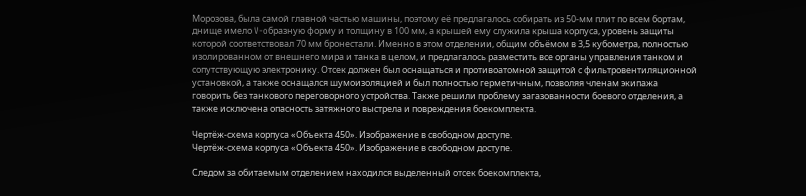Морозова, была самой главной частью машины, поэтому её предлагалось собирать из 50-мм плит по всем бортам, днище имело V-oбразную форму и толщину в 100 мм, а крышей ему служила крыша корпуса, уровень защиты которой соответствовал 70 мм бронестали. Именно в этом отделении, общим объёмом в 3,5 кубометра, полностью изолированном от внешнего мира и танка в целом, и предлагалось разместить все органы управления танком и сопутствующую электронику. Отсек должен был оснащаться и противоатомной защитой с фильтровентиляционной установкой, а также оснащался шумоизоляцией и был полностью герметичным, позволяя членам экипажа говорить без танкового переговорного устройства. Также решили проблему загазованности боевого отделения, а также исключена опасность затяжного выстрела и повреждения боекомплекта.

Чертёж-схема корпуса «Объекта 450». Изображение в свободном доступе.
Чертёж-схема корпуса «Объекта 450». Изображение в свободном доступе.

Следом за обитаемым отделением находился выделенный отсек боекомплекта,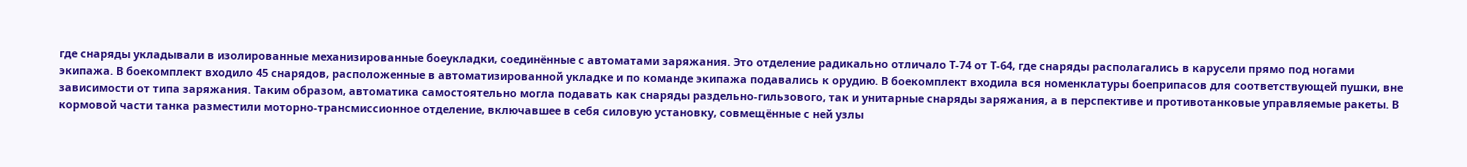где снаряды укладывали в изолированные механизированные боеукладки, соединённые с автоматами заряжания. Это отделение радикально отличало Т-74 от Т-64, где снаряды располагались в карусели прямо под ногами экипажа. В боекомплект входило 45 снарядов, расположенные в автоматизированной укладке и по команде экипажа подавались к орудию. В боекомплект входила вся номенклатуры боеприпасов для соответствующей пушки, вне зависимости от типа заряжания. Таким образом, автоматика самостоятельно могла подавать как снаряды раздельно-гильзового, так и унитарные снаряды заряжания, а в перспективе и противотанковые управляемые ракеты. В кормовой части танка разместили моторно-трансмиссионное отделение, включавшее в себя силовую установку, совмещённые с ней узлы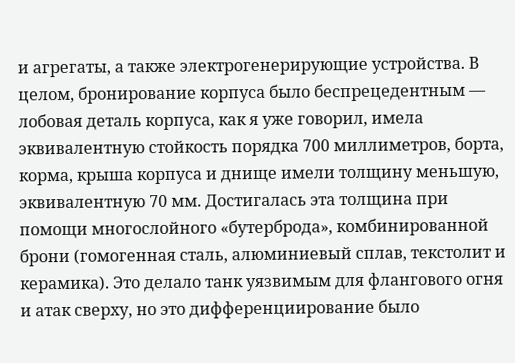и агрегаты, а также электрогенерирующие устройства. В целом, бронирование корпуса было беспрецедентным — лобовая деталь корпуса, как я уже говорил, имела эквивалентную стойкость порядка 700 миллиметров, борта, корма, крыша корпуса и днище имели толщину меньшую, эквивалентную 70 мм. Достигалась эта толщина при помощи многослойного «бутерброда», комбинированной брони (гомогенная сталь, алюминиевый сплав, текстолит и керамика). Это делало танк уязвимым для флангового огня и атак сверху, но это дифференциирование было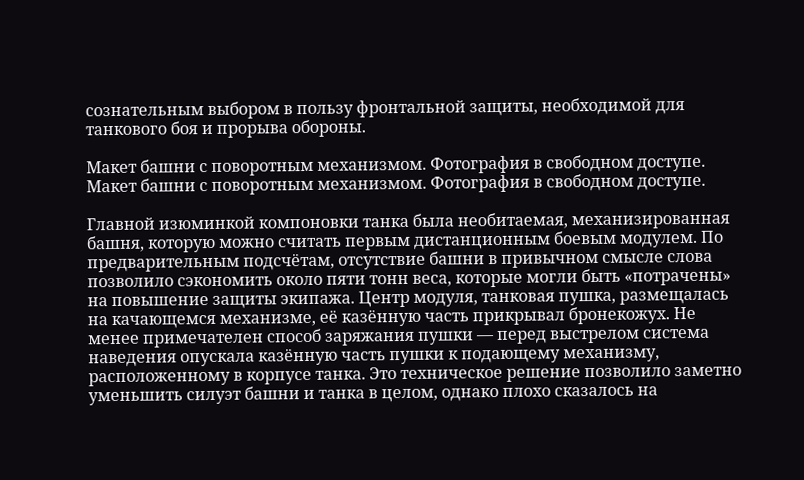сознательным выбором в пользу фронтальной защиты, необходимой для танкового боя и прорыва обороны.

Макет башни с поворотным механизмом. Фотография в свободном доступе.
Макет башни с поворотным механизмом. Фотография в свободном доступе.

Главной изюминкой компоновки танка была необитаемая, механизированная башня, которую можно считать первым дистанционным боевым модулем. По предварительным подсчётам, отсутствие башни в привычном смысле слова позволило сэкономить около пяти тонн веса, которые могли быть «потрачены» на повышение защиты экипажа. Центр модуля, танковая пушка, размещалась на качающемся механизме, её казённую часть прикрывал бронекожух. Не менее примечателен способ заряжания пушки — перед выстрелом система наведения опускала казённую часть пушки к подающему механизму, расположенному в корпусе танка. Это техническое решение позволило заметно уменьшить силуэт башни и танка в целом, однако плохо сказалось на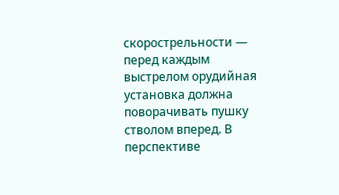скорострельности — перед каждым выстрелом орудийная установка должна поворачивать пушку стволом вперед. В перспективе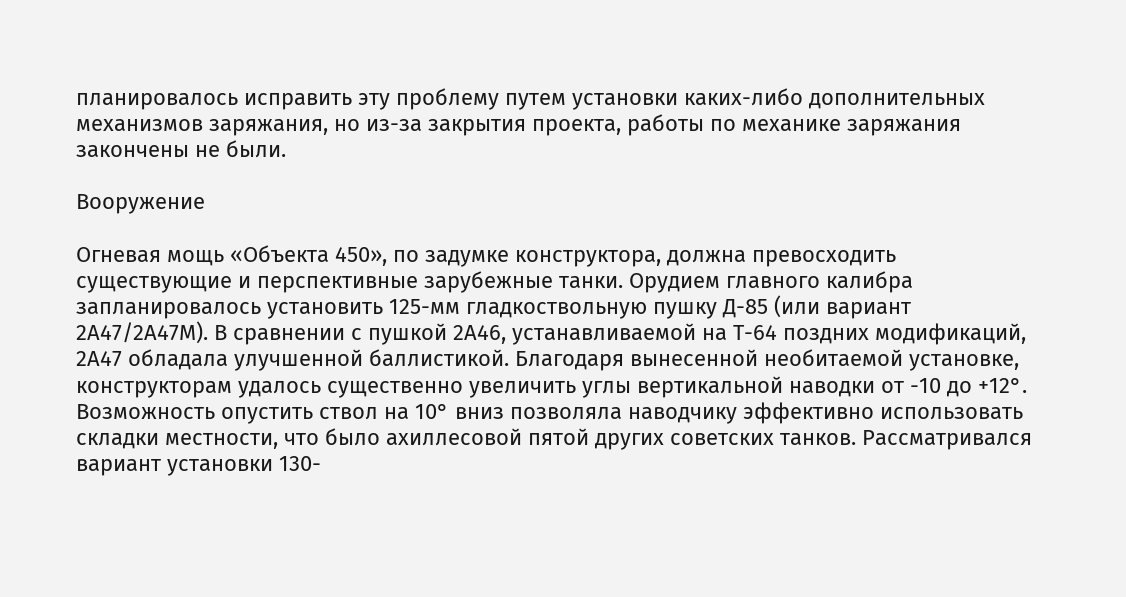планировалось исправить эту проблему путем установки каких-либо дополнительных механизмов заряжания, но из-за закрытия проекта, работы по механике заряжания закончены не были.

Вооружение

Огневая мощь «Объекта 450», по задумке конструктора, должна превосходить существующие и перспективные зарубежные танки. Орудием главного калибра запланировалось установить 125-мм гладкоствольную пушку Д-85 (или вариант 2А47/2А47М). В сравнении с пушкой 2А46, устанавливаемой на Т-64 поздних модификаций, 2А47 обладала улучшенной баллистикой. Благодаря вынесенной необитаемой установке, конструкторам удалось существенно увеличить углы вертикальной наводки от -10 до +12°. Возможность опустить ствол на 10° вниз позволяла наводчику эффективно использовать складки местности, что было ахиллесовой пятой других советских танков. Рассматривался вариант установки 130-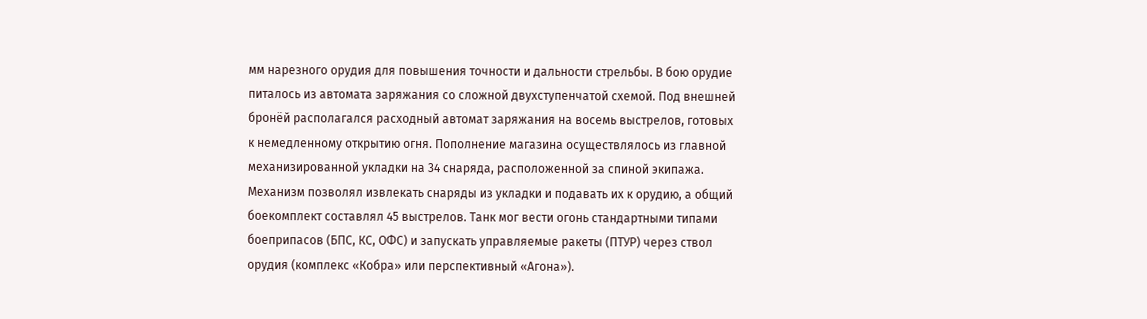мм нарезного орудия для повышения точности и дальности стрельбы. В бою орудие питалось из автомата заряжания со сложной двухступенчатой схемой. Под внешней бронёй располагался расходный автомат заряжания на восемь выстрелов, готовых к немедленному открытию огня. Пополнение магазина осуществлялось из главной механизированной укладки на 34 снаряда, расположенной за спиной экипажа. Механизм позволял извлекать снаряды из укладки и подавать их к орудию, а общий боекомплект составлял 45 выстрелов. Танк мог вести огонь стандартными типами боеприпасов (БПС, КС, ОФС) и запускать управляемые ракеты (ПТУР) через ствол орудия (комплекс «Кобра» или перспективный «Агона»).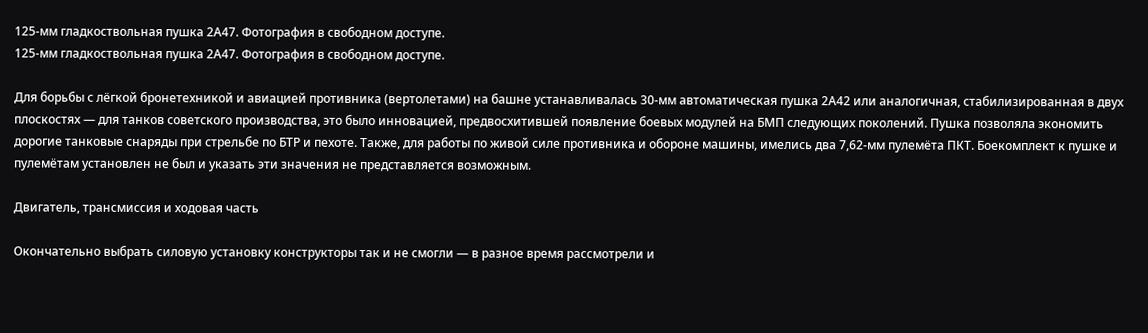125-мм гладкоствольная пушка 2А47. Фотография в свободном доступе.
125-мм гладкоствольная пушка 2А47. Фотография в свободном доступе.

Для борьбы с лёгкой бронетехникой и авиацией противника (вертолетами) на башне устанавливалась 30-мм автоматическая пушка 2А42 или аналогичная, стабилизированная в двух плоскостях — для танков советского производства, это было инновацией, предвосхитившей появление боевых модулей на БМП следующих поколений. Пушка позволяла экономить дорогие танковые снаряды при стрельбе по БТР и пехоте. Также, для работы по живой силе противника и обороне машины, имелись два 7,62-мм пулемёта ПКТ. Боекомплект к пушке и пулемётам установлен не был и указать эти значения не представляется возможным.

Двигатель, трансмиссия и ходовая часть

Окончательно выбрать силовую установку конструкторы так и не смогли — в разное время рассмотрели и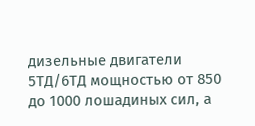дизельные двигатели 5ТД/6ТД мощностью от 850 до 1000 лошадиных сил, а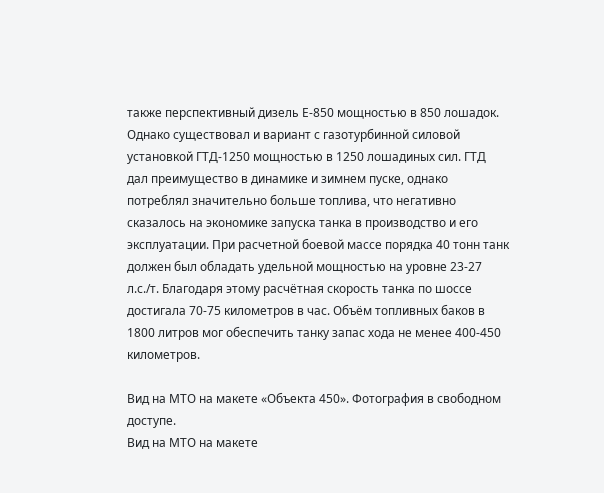также перспективный дизель Е-850 мощностью в 850 лошадок. Однако существовал и вариант с газотурбинной силовой установкой ГТД-1250 мощностью в 1250 лошадиных сил. ГТД дал преимущество в динамике и зимнем пуске, однако потреблял значительно больше топлива, что негативно сказалось на экономике запуска танка в производство и его эксплуатации. При расчетной боевой массе порядка 40 тонн танк должен был обладать удельной мощностью на уровне 23-27 л.с./т. Благодаря этому расчётная скорость танка по шоссе достигала 70-75 километров в час. Объём топливных баков в 1800 литров мог обеспечить танку запас хода не менее 400-450 километров.

Вид на МТО на макете «Объекта 450». Фотография в свободном доступе.
Вид на МТО на макете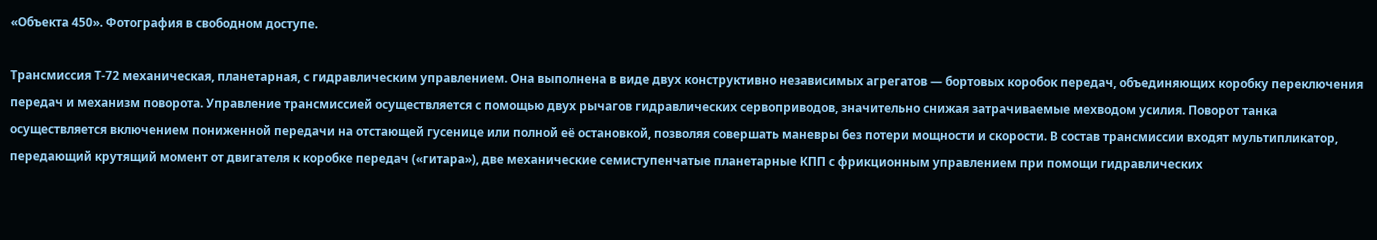«Объекта 450». Фотография в свободном доступе.

Трансмиссия Т-72 механическая, планетарная, с гидравлическим управлением. Она выполнена в виде двух конструктивно независимых агрегатов — бортовых коробок передач, объединяющих коробку переключения передач и механизм поворота. Управление трансмиссией осуществляется с помощью двух рычагов гидравлических сервоприводов, значительно снижая затрачиваемые мехводом усилия. Поворот танка осуществляется включением пониженной передачи на отстающей гусенице или полной её остановкой, позволяя совершать маневры без потери мощности и скорости. В состав трансмиссии входят мультипликатор, передающий крутящий момент от двигателя к коробке передач («гитара»), две механические семиступенчатые планетарные КПП с фрикционным управлением при помощи гидравлических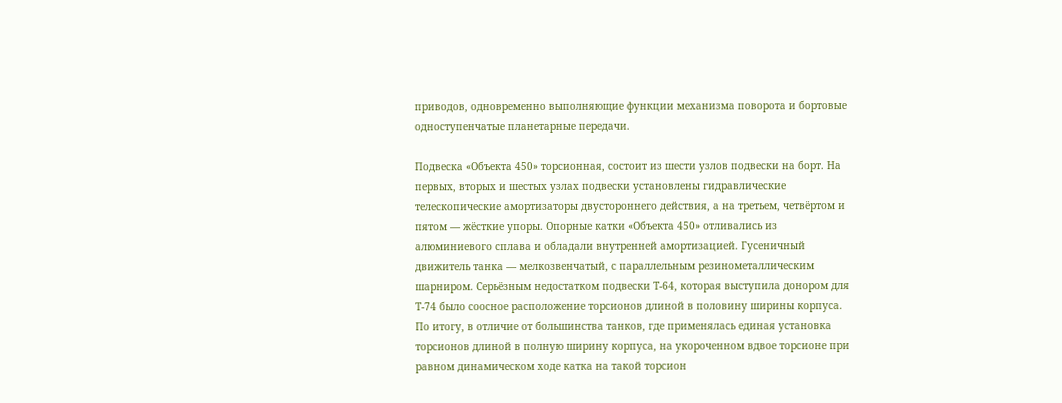приводов, одновременно выполняющие функции механизма поворота и бортовые одноступенчатые планетарные передачи.

Подвеска «Объекта 450» торсионная, состоит из шести узлов подвески на борт. На первых, вторых и шестых узлах подвески установлены гидравлические телескопические амортизаторы двустороннего действия, а на третьем, четвёртом и пятом — жёсткие упоры. Опорные катки «Объекта 450» отливались из алюминиевого сплава и обладали внутренней амортизацией. Гусеничный движитель танка — мелкозвенчатый, с параллельным резинометаллическим шарниром. Серьёзным недостатком подвески Т-64, которая выступила донором для Т-74 было соосное расположение торсионов длиной в половину ширины корпуса. По итогу, в отличие от большинства танков, где применялась единая установка торсионов длиной в полную ширину корпуса, на укороченном вдвое торсионе при равном динамическом ходе катка на такой торсион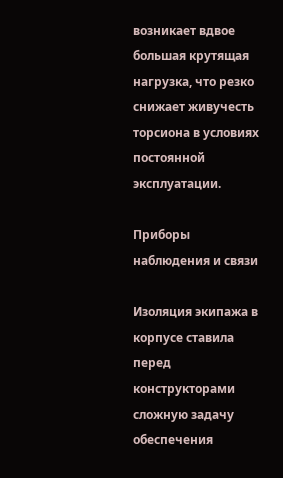возникает вдвое большая крутящая нагрузка, что резко снижает живучесть торсиона в условиях постоянной эксплуатации.

Приборы наблюдения и связи

Изоляция экипажа в корпусе ставила перед конструкторами сложную задачу обеспечения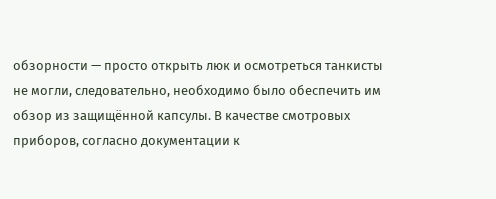обзорности — просто открыть люк и осмотреться танкисты не могли, следовательно, необходимо было обеспечить им обзор из защищённой капсулы. В качестве смотровых приборов, согласно документации к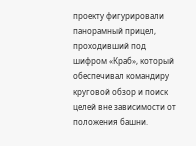проекту фигурировали панорамный прицел, проходивший под шифром «Краб», который обеспечивал командиру круговой обзор и поиск целей вне зависимости от положения башни.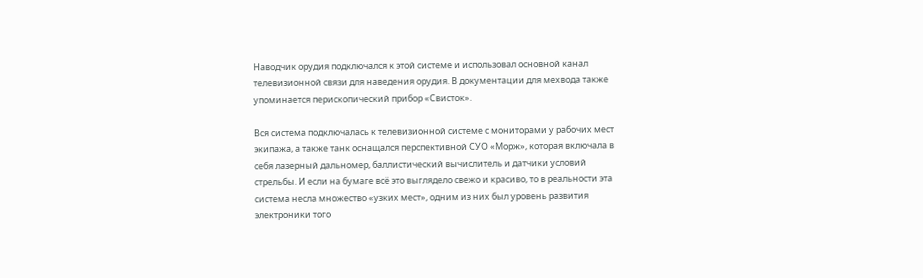Наводчик орудия подключался к этой системе и использовал основной канал телевизионной связи для наведения орудия. В документации для мехвода также упоминается перископический прибор «Свисток».

Вся система подключалась к телевизионной системе с мониторами у рабочих мест экипажа, а также танк оснащался перспективной СУО «Морж», которая включала в себя лазерный дальномер, баллистический вычислитель и датчики условий стрельбы. И если на бумаге всё это выглядело свежо и красиво, то в реальности эта система несла множество «узких мест», одним из них был уровень развития электроники того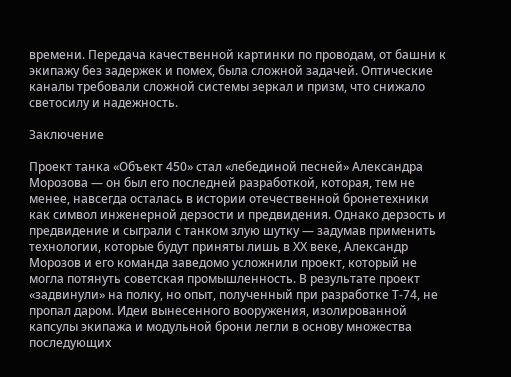времени. Передача качественной картинки по проводам, от башни к экипажу без задержек и помех, была сложной задачей. Оптические каналы требовали сложной системы зеркал и призм, что снижало светосилу и надежность.

Заключение

Проект танка «Объект 450» стал «лебединой песней» Александра Морозова — он был его последней разработкой, которая, тем не менее, навсегда осталась в истории отечественной бронетехники как символ инженерной дерзости и предвидения. Однако дерзость и предвидение и сыграли с танком злую шутку — задумав применить технологии, которые будут приняты лишь в ХХ веке, Александр Морозов и его команда заведомо усложнили проект, который не могла потянуть советская промышленность. В результате проект «задвинули» на полку, но опыт, полученный при разработке Т-74, не пропал даром. Идеи вынесенного вооружения, изолированной капсулы экипажа и модульной брони легли в основу множества последующих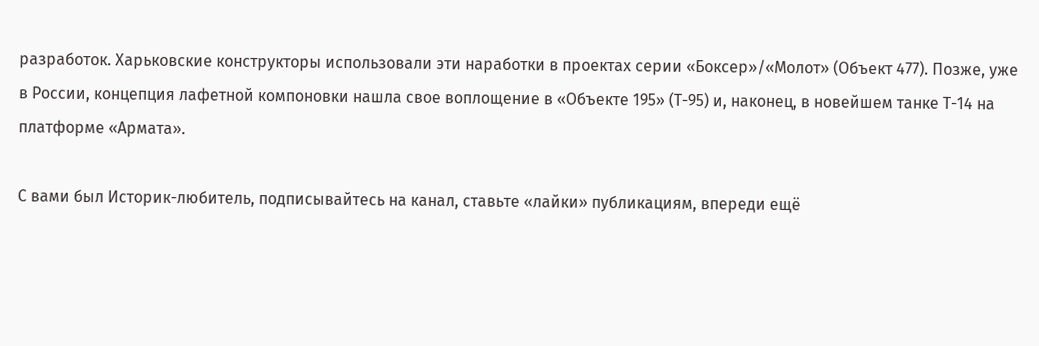разработок. Харьковские конструкторы использовали эти наработки в проектах серии «Боксер»/«Молот» (Объект 477). Позже, уже в России, концепция лафетной компоновки нашла свое воплощение в «Объекте 195» (Т-95) и, наконец, в новейшем танке Т-14 на платформе «Армата».

С вами был Историк-любитель, подписывайтесь на канал, ставьте «лайки» публикациям, впереди ещё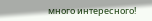много интересного!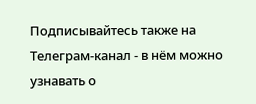Подписывайтесь также на Телеграм-канал - в нём можно узнавать о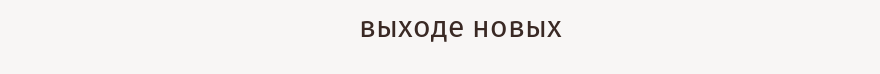выходе новых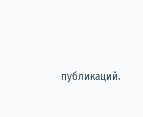публикаций.